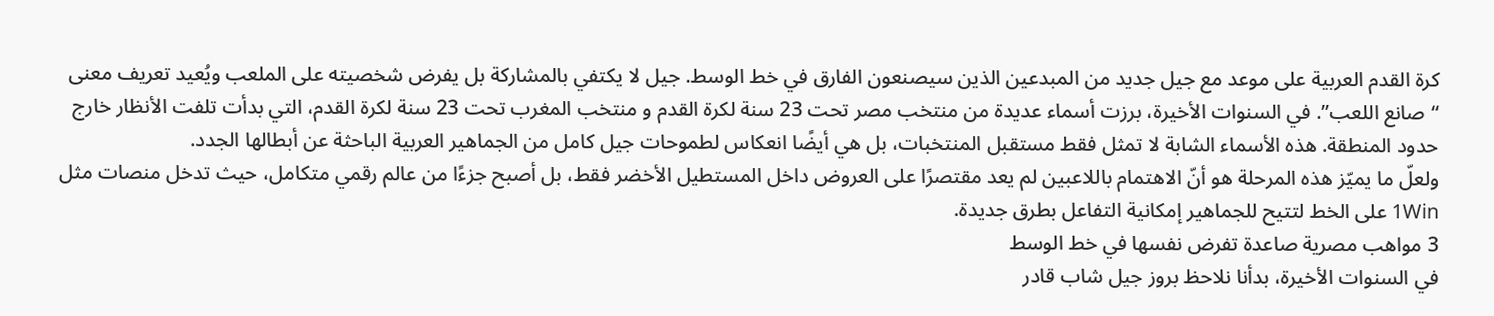كرة القدم العربية على موعد مع جيل جديد من المبدعين الذين سيصنعون الفارق في خط الوسط. جيل لا يكتفي بالمشاركة بل يفرض شخصيته على الملعب ويُعيد تعريف معنى “صانع اللعب”. في السنوات الأخيرة، برزت أسماء عديدة من منتخب مصر تحت 23 سنة لكرة القدم و منتخب المغرب تحت 23 سنة لكرة القدم، التي بدأت تلفت الأنظار خارج حدود المنطقة. هذه الأسماء الشابة لا تمثل فقط مستقبل المنتخبات، بل هي أيضًا انعكاس لطموحات جيل كامل من الجماهير العربية الباحثة عن أبطالها الجدد.
ولعلّ ما يميّز هذه المرحلة هو أنّ الاهتمام باللاعبين لم يعد مقتصرًا على العروض داخل المستطيل الأخضر فقط، بل أصبح جزءًا من عالم رقمي متكامل، حيث تدخل منصات مثل 1Win على الخط لتتيح للجماهير إمكانية التفاعل بطرق جديدة.
3 مواهب مصرية صاعدة تفرض نفسها في خط الوسط
في السنوات الأخيرة، بدأنا نلاحظ بروز جيل شاب قادر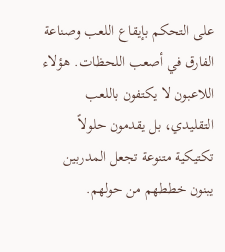على التحكم بإيقاع اللعب وصناعة الفارق في أصعب اللحظات. هؤلاء اللاعبون لا يكتفون باللعب التقليدي، بل يقدمون حلولاً تكتيكية متنوعة تجعل المدربين يبنون خططهم من حولهم.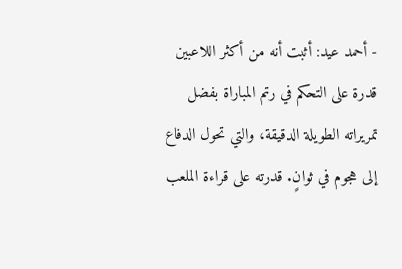- أحمد عيد: أثبت أنه من أكثر اللاعبين قدرة على التحكم في رتم المباراة بفضل تمريراته الطويلة الدقيقة، والتي تحول الدفاع إلى هجوم في ثوانٍ. قدرته على قراءة الملعب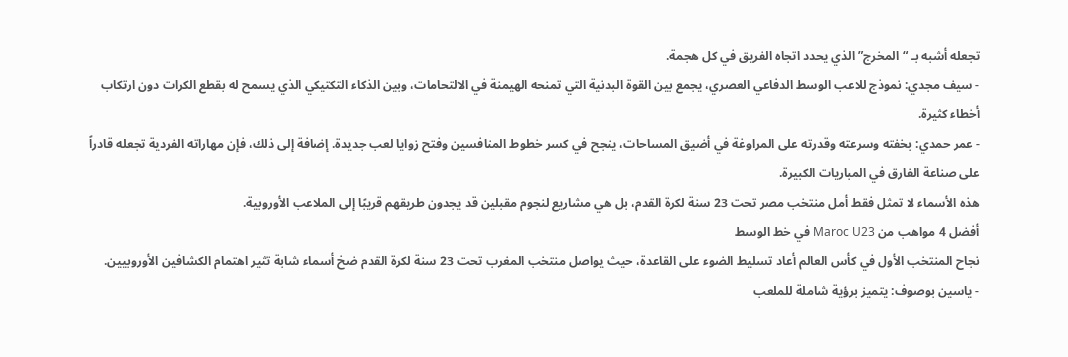تجعله أشبه بـ “المخرج” الذي يحدد اتجاه الفريق في كل هجمة.
- سيف مجدي: نموذج للاعب الوسط الدفاعي العصري، يجمع بين القوة البدنية التي تمنحه الهيمنة في الالتحامات، وبين الذكاء التكتيكي الذي يسمح له بقطع الكرات دون ارتكاب أخطاء كثيرة.
- عمر حمدي: بخفته وسرعته وقدرته على المراوغة في أضيق المساحات، ينجح في كسر خطوط المنافسين وفتح زوايا لعب جديدة. إضافة إلى ذلك، فإن مهاراته الفردية تجعله قادراً على صناعة الفارق في المباريات الكبيرة.
هذه الأسماء لا تمثل فقط أمل منتخب مصر تحت 23 سنة لكرة القدم، بل هي مشاريع لنجوم مقبلين قد يجدون طريقهم قريبًا إلى الملاعب الأوروبية.
أفضل 4 مواهب من Maroc U23 في خط الوسط
نجاح المنتخب الأول في كأس العالم أعاد تسليط الضوء على القاعدة، حيث يواصل منتخب المغرب تحت 23 سنة لكرة القدم ضخ أسماء شابة تثير اهتمام الكشافين الأوروبيين.
- ياسين بوصوف: يتميز برؤية شاملة للملعب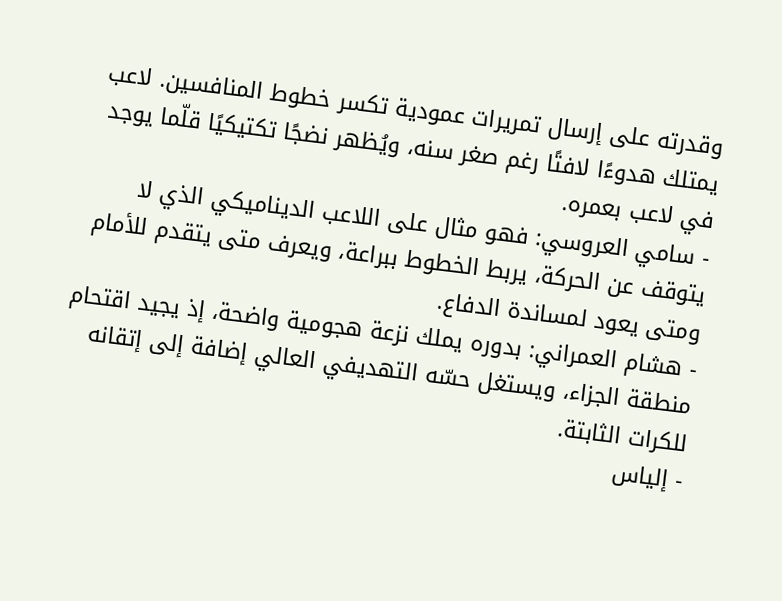وقدرته على إرسال تمريرات عمودية تكسر خطوط المنافسين. لاعب يمتلك هدوءًا لافتًا رغم صغر سنه، ويُظهر نضجًا تكتيكيًا قلّما يوجد في لاعب بعمره.
- سامي العروسي: فهو مثال على اللاعب الديناميكي الذي لا يتوقف عن الحركة، يربط الخطوط ببراعة، ويعرف متى يتقدم للأمام ومتى يعود لمساندة الدفاع.
- هشام العمراني: بدوره يملك نزعة هجومية واضحة، إذ يجيد اقتحام منطقة الجزاء، ويستغل حسّه التهديفي العالي إضافة إلى إتقانه للكرات الثابتة.
- إلياس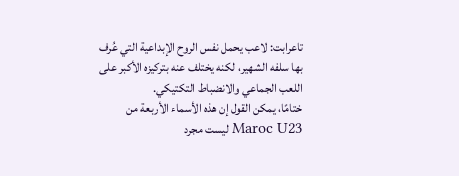تاعرابت: لاعب يحمل نفس الروح الإبداعية التي عُرف بها سلفه الشهير، لكنه يختلف عنه بتركيزه الأكبر على اللعب الجماعي والانضباط التكتيكي.
ختامًا، يمكن القول إن هذه الأسماء الأربعة من Maroc U23 ليست مجرد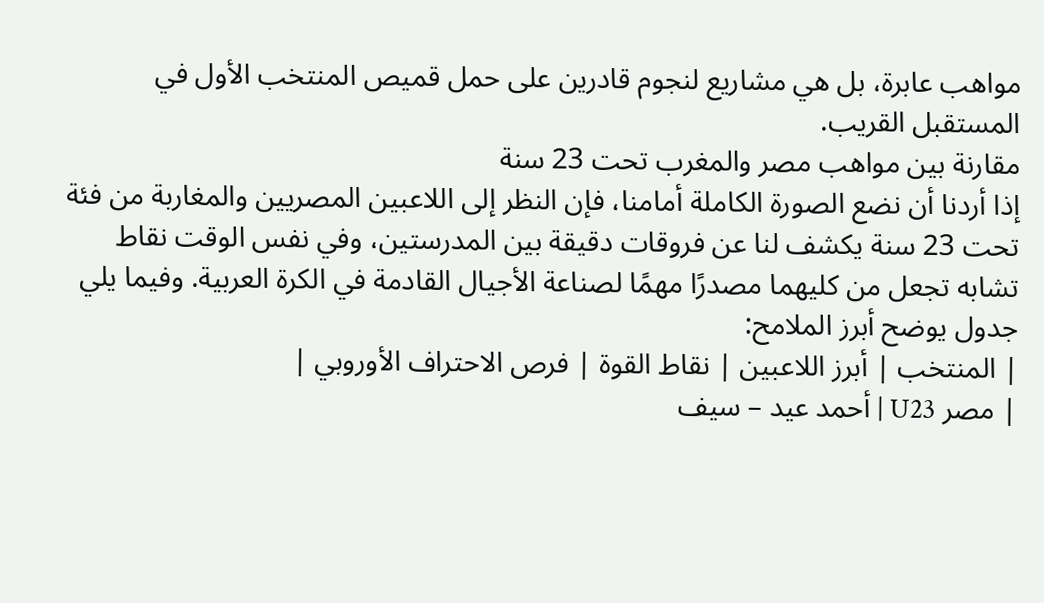مواهب عابرة، بل هي مشاريع لنجوم قادرين على حمل قميص المنتخب الأول في المستقبل القريب.
مقارنة بين مواهب مصر والمغرب تحت 23 سنة
إذا أردنا أن نضع الصورة الكاملة أمامنا، فإن النظر إلى اللاعبين المصريين والمغاربة من فئة تحت 23 سنة يكشف لنا عن فروقات دقيقة بين المدرستين، وفي نفس الوقت نقاط تشابه تجعل من كليهما مصدرًا مهمًا لصناعة الأجيال القادمة في الكرة العربية. وفيما يلي جدول يوضح أبرز الملامح:
| المنتخب | أبرز اللاعبين | نقاط القوة | فرص الاحتراف الأوروبي |
| مصر U23 | أحمد عيد – سيف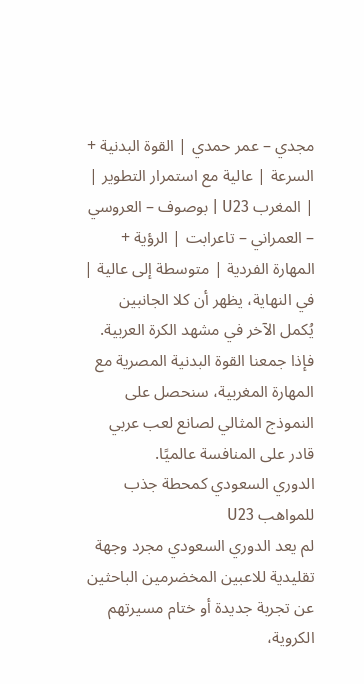مجدي – عمر حمدي | القوة البدنية + السرعة | عالية مع استمرار التطوير |
| المغرب U23 | بوصوف – العروسي – العمراني – تاعرابت | الرؤية + المهارة الفردية | متوسطة إلى عالية |
في النهاية، يظهر أن كلا الجانبين يُكمل الآخر في مشهد الكرة العربية. فإذا جمعنا القوة البدنية المصرية مع المهارة المغربية، سنحصل على النموذج المثالي لصانع لعب عربي قادر على المنافسة عالميًا.
الدوري السعودي كمحطة جذب للمواهب U23
لم يعد الدوري السعودي مجرد وجهة تقليدية للاعبين المخضرمين الباحثين عن تجربة جديدة أو ختام مسيرتهم الكروية،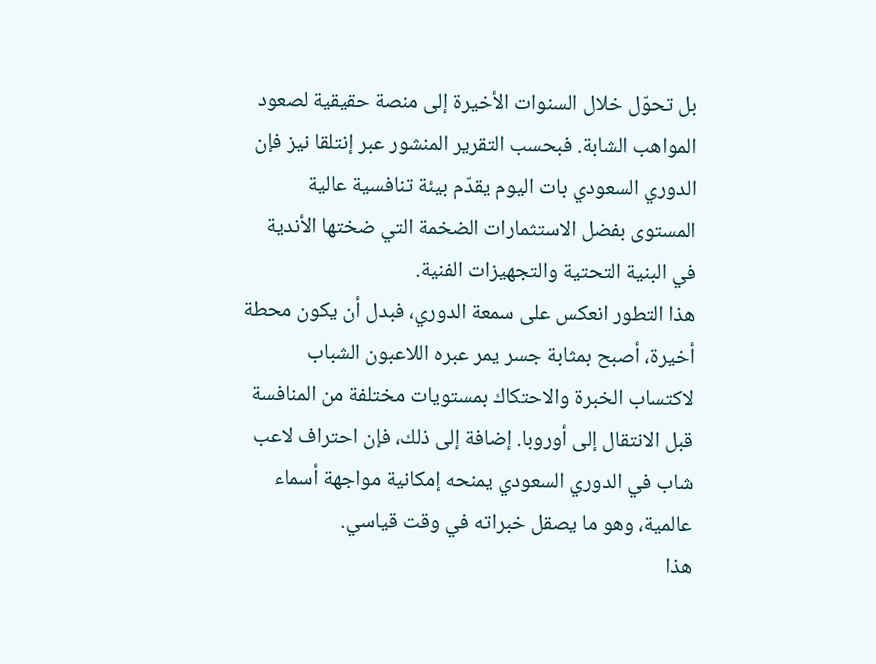بل تحوّل خلال السنوات الأخيرة إلى منصة حقيقية لصعود المواهب الشابة. فبحسب التقرير المنشور عبر إنتلقا نيز فإن الدوري السعودي بات اليوم يقدّم بيئة تنافسية عالية المستوى بفضل الاستثمارات الضخمة التي ضختها الأندية في البنية التحتية والتجهيزات الفنية.
هذا التطور انعكس على سمعة الدوري، فبدل أن يكون محطة أخيرة، أصبح بمثابة جسر يمر عبره اللاعبون الشباب لاكتساب الخبرة والاحتكاك بمستويات مختلفة من المنافسة قبل الانتقال إلى أوروبا. إضافة إلى ذلك، فإن احتراف لاعب شاب في الدوري السعودي يمنحه إمكانية مواجهة أسماء عالمية، وهو ما يصقل خبراته في وقت قياسي.
هذا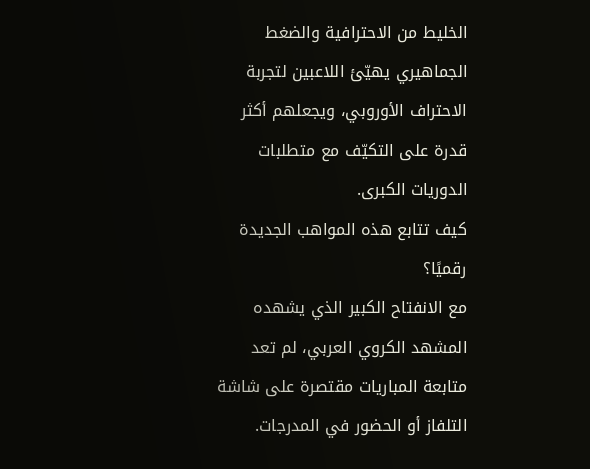الخليط من الاحترافية والضغط الجماهيري يهيّئ اللاعبين لتجربة الاحتراف الأوروبي، ويجعلهم أكثر قدرة على التكيّف مع متطلبات الدوريات الكبرى.
كيف تتابع هذه المواهب الجديدة رقميًا؟
مع الانفتاح الكبير الذي يشهده المشهد الكروي العربي، لم تعد متابعة المباريات مقتصرة على شاشة التلفاز أو الحضور في المدرجات.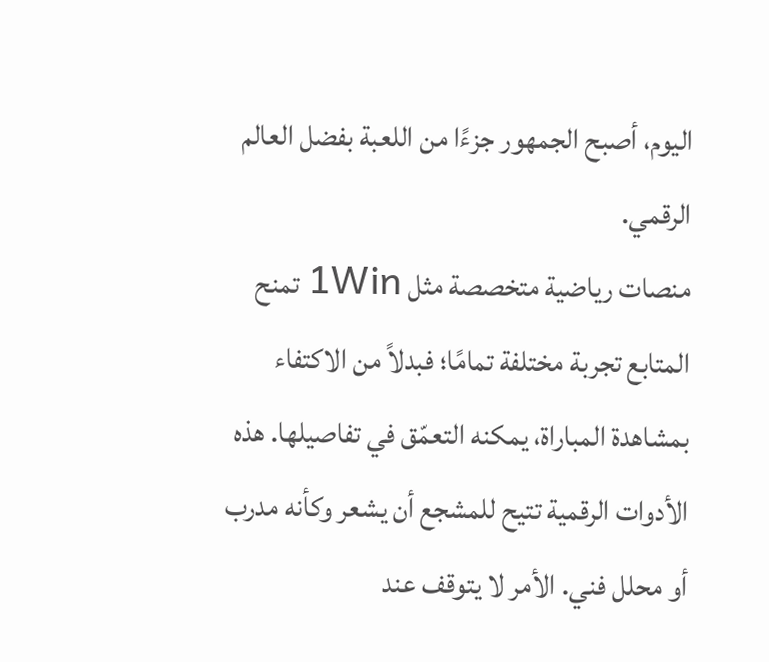اليوم، أصبح الجمهور جزءًا من اللعبة بفضل العالم الرقمي.
منصات رياضية متخصصة مثل 1Win تمنح المتابع تجربة مختلفة تمامًا؛ فبدلاً من الاكتفاء بمشاهدة المباراة، يمكنه التعمّق في تفاصيلها. هذه الأدوات الرقمية تتيح للمشجع أن يشعر وكأنه مدرب أو محلل فني. الأمر لا يتوقف عند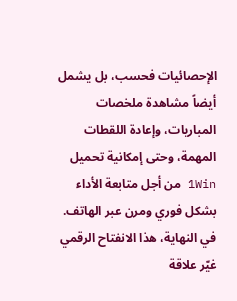الإحصائيات فحسب، بل يشمل أيضاً مشاهدة ملخصات المباريات، وإعادة اللقطات المهمة، وحتى إمكانية تحميل 1Win من أجل متابعة الأداء بشكل فوري ومرن عبر الهاتف.
في النهاية، هذا الانفتاح الرقمي غيّر علاقة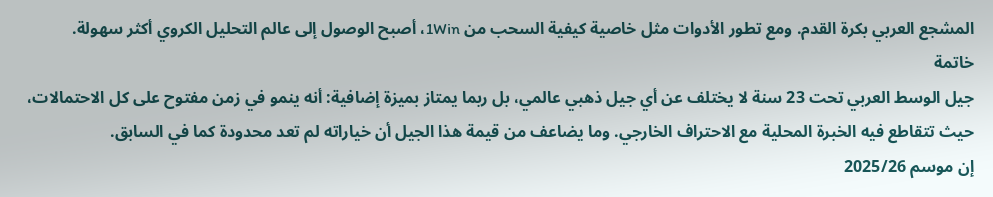المشجع العربي بكرة القدم. ومع تطور الأدوات مثل خاصية كيفية السحب من 1Win، أصبح الوصول إلى عالم التحليل الكروي أكثر سهولة.
خاتمة
جيل الوسط العربي تحت 23 سنة لا يختلف عن أي جيل ذهبي عالمي، بل ربما يمتاز بميزة إضافية: أنه ينمو في زمن مفتوح على كل الاحتمالات، حيث تتقاطع فيه الخبرة المحلية مع الاحتراف الخارجي. وما يضاعف من قيمة هذا الجيل أن خياراته لم تعد محدودة كما في السابق.
إن موسم 2025/26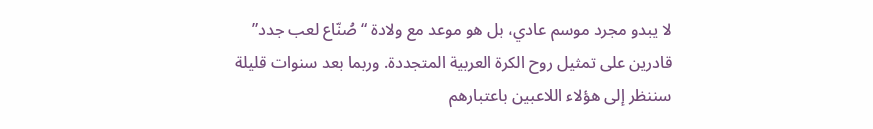لا يبدو مجرد موسم عادي، بل هو موعد مع ولادة “صُنّاع لعب جدد” قادرين على تمثيل روح الكرة العربية المتجددة. وربما بعد سنوات قليلة سننظر إلى هؤلاء اللاعبين باعتبارهم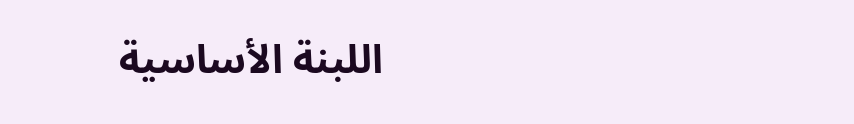اللبنة الأساسية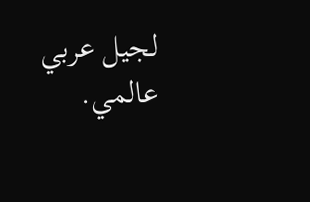لجيل عربي عالمي.